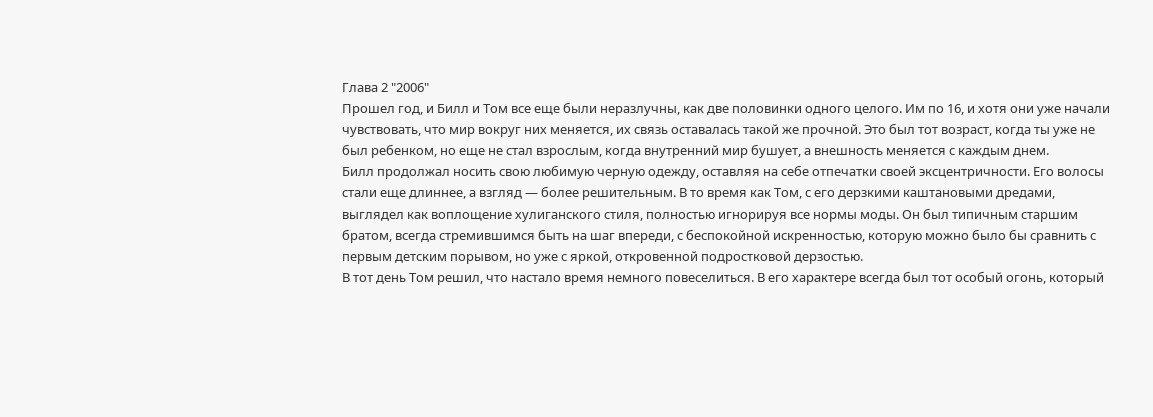Глава 2 "2006"
Прошел год, и Билл и Том все еще были неразлучны, как две половинки одного целого. Им по 16, и хотя они уже начали чувствовать, что мир вокруг них меняется, их связь оставалась такой же прочной. Это был тот возраст, когда ты уже не был ребенком, но еще не стал взрослым, когда внутренний мир бушует, а внешность меняется с каждым днем.
Билл продолжал носить свою любимую черную одежду, оставляя на себе отпечатки своей эксцентричности. Его волосы стали еще длиннее, а взгляд — более решительным. В то время как Том, с его дерзкими каштановыми дредами, выглядел как воплощение хулиганского стиля, полностью игнорируя все нормы моды. Он был типичным старшим братом, всегда стремившимся быть на шаг впереди, с беспокойной искренностью, которую можно было бы сравнить с первым детским порывом, но уже с яркой, откровенной подростковой дерзостью.
В тот день Том решил, что настало время немного повеселиться. В его характере всегда был тот особый огонь, который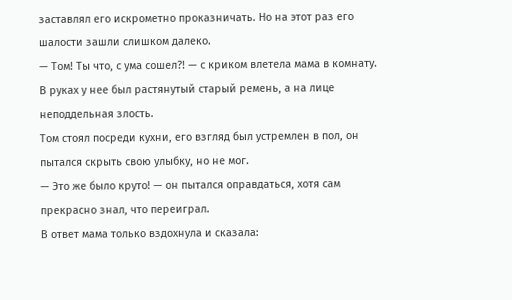заставлял его искрометно проказничать. Но на этот раз его шалости зашли слишком далеко.
— Том! Ты что, с ума сошел?! — с криком влетела мама в комнату. В руках у нее был растянутый старый ремень, а на лице неподдельная злость.
Том стоял посреди кухни, его взгляд был устремлен в пол, он пытался скрыть свою улыбку, но не мог.
— Это же было круто! — он пытался оправдаться, хотя сам прекрасно знал, что переиграл.
В ответ мама только вздохнула и сказала: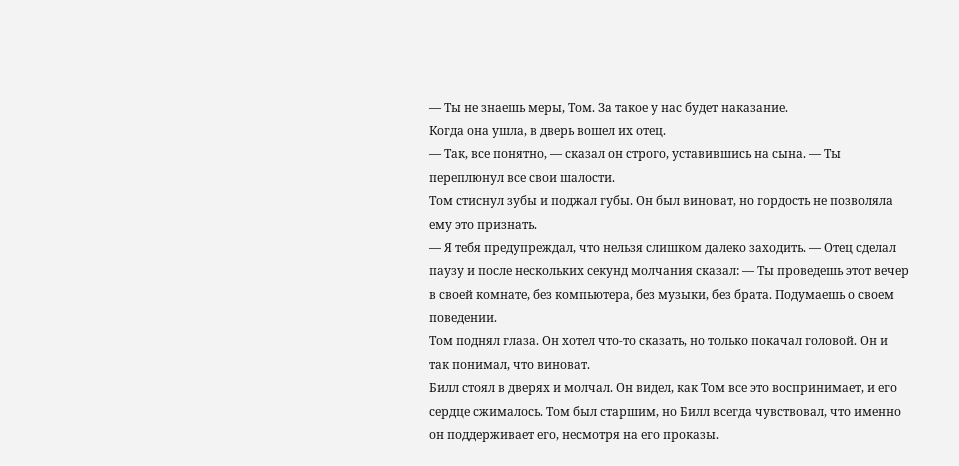— Ты не знаешь меры, Том. За такое у нас будет наказание.
Когда она ушла, в дверь вошел их отец.
— Так, все понятно, — сказал он строго, уставившись на сына. — Ты переплюнул все свои шалости.
Том стиснул зубы и поджал губы. Он был виноват, но гордость не позволяла ему это признать.
— Я тебя предупреждал, что нельзя слишком далеко заходить. — Отец сделал паузу и после нескольких секунд молчания сказал: — Ты проведешь этот вечер в своей комнате, без компьютера, без музыки, без брата. Подумаешь о своем поведении.
Том поднял глаза. Он хотел что-то сказать, но только покачал головой. Он и так понимал, что виноват.
Билл стоял в дверях и молчал. Он видел, как Том все это воспринимает, и его сердце сжималось. Том был старшим, но Билл всегда чувствовал, что именно он поддерживает его, несмотря на его проказы.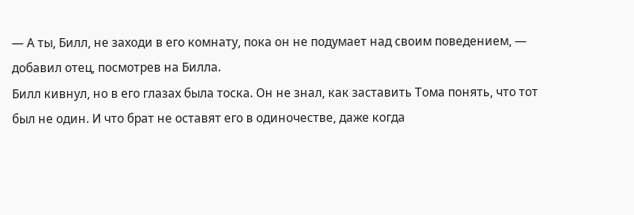— А ты, Билл, не заходи в его комнату, пока он не подумает над своим поведением, — добавил отец, посмотрев на Билла.
Билл кивнул, но в его глазах была тоска. Он не знал, как заставить Тома понять, что тот был не один. И что брат не оставят его в одиночестве, даже когда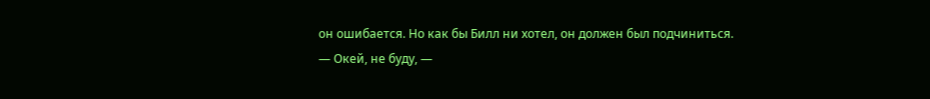он ошибается. Но как бы Билл ни хотел, он должен был подчиниться.
— Окей, не буду, —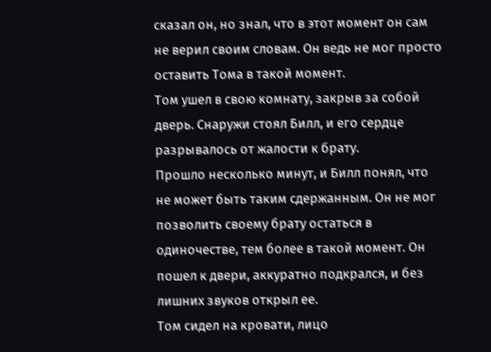сказал он, но знал, что в этот момент он сам не верил своим словам. Он ведь не мог просто оставить Тома в такой момент.
Том ушел в свою комнату, закрыв за собой дверь. Снаружи стоял Билл, и его сердце разрывалось от жалости к брату.
Прошло несколько минут, и Билл понял, что не может быть таким сдержанным. Он не мог позволить своему брату остаться в одиночестве, тем более в такой момент. Он пошел к двери, аккуратно подкрался, и без лишних звуков открыл ее.
Том сидел на кровати, лицо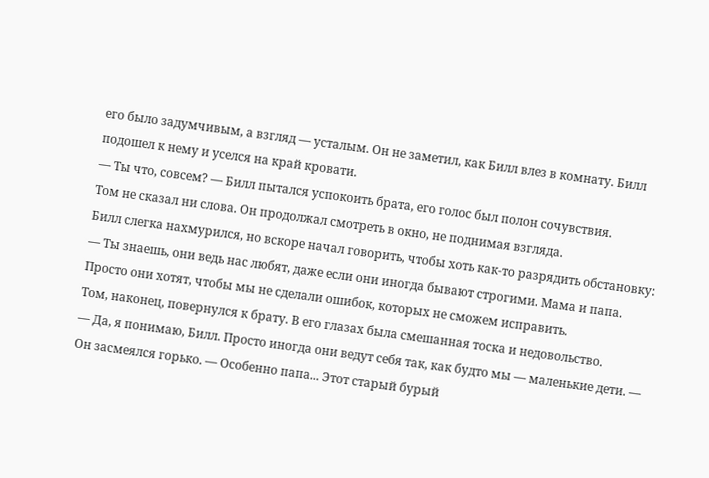его было задумчивым, а взгляд — усталым. Он не заметил, как Билл влез в комнату. Билл подошел к нему и уселся на край кровати.
— Ты что, совсем? — Билл пытался успокоить брата, его голос был полон сочувствия.
Том не сказал ни слова. Он продолжал смотреть в окно, не поднимая взгляда.
Билл слегка нахмурился, но вскоре начал говорить, чтобы хоть как-то разрядить обстановку:
— Ты знаешь, они ведь нас любят, даже если они иногда бывают строгими. Мама и папа. Просто они хотят, чтобы мы не сделали ошибок, которых не сможем исправить.
Том, наконец, повернулся к брату. В его глазах была смешанная тоска и недовольство.
— Да, я понимаю, Билл. Просто иногда они ведут себя так, как будто мы — маленькие дети. — Он засмеялся горько. — Особенно папа... Этот старый бурый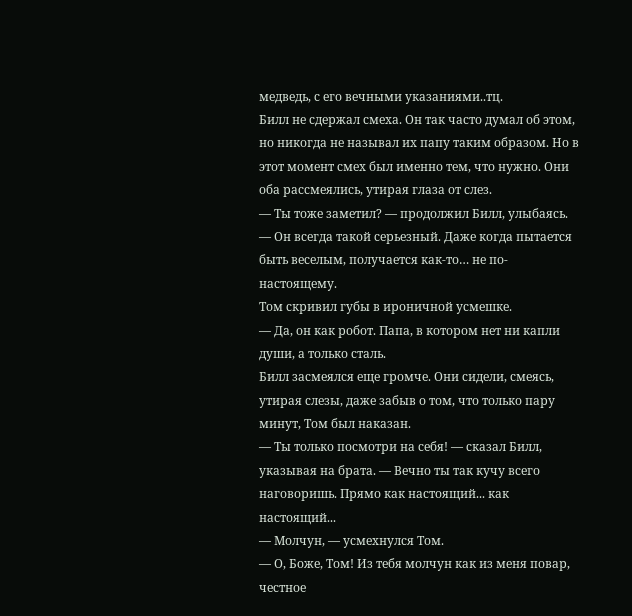медведь, с его вечными указаниями..тц.
Билл не сдержал смеха. Он так часто думал об этом, но никогда не называл их папу таким образом. Но в этот момент смех был именно тем, что нужно. Они оба рассмеялись, утирая глаза от слез.
— Ты тоже заметил? — продолжил Билл, улыбаясь. — Он всегда такой серьезный. Даже когда пытается быть веселым, получается как-то… не по-настоящему.
Том скривил губы в ироничной усмешке.
— Да, он как робот. Папа, в котором нет ни капли души, а только сталь.
Билл засмеялся еще громче. Они сидели, смеясь, утирая слезы, даже забыв о том, что только пару минут, Том был наказан.
— Ты только посмотри на себя! — сказал Билл, указывая на брата. — Вечно ты так кучу всего наговоришь. Прямо как настоящий... как настоящий...
— Молчун, — усмехнулся Том.
— О, Боже, Том! Из тебя молчун как из меня повар, честное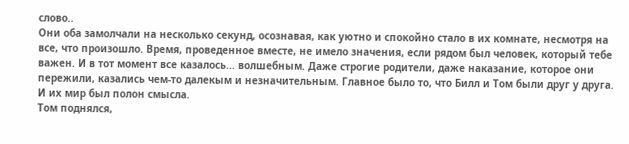слово..
Они оба замолчали на несколько секунд, осознавая, как уютно и спокойно стало в их комнате, несмотря на все, что произошло. Время, проведенное вместе, не имело значения, если рядом был человек, который тебе важен. И в тот момент все казалось... волшебным. Даже строгие родители, даже наказание, которое они пережили, казались чем-то далекым и незначительным. Главное было то, что Билл и Том были друг у друга. И их мир был полон смысла.
Том поднялся,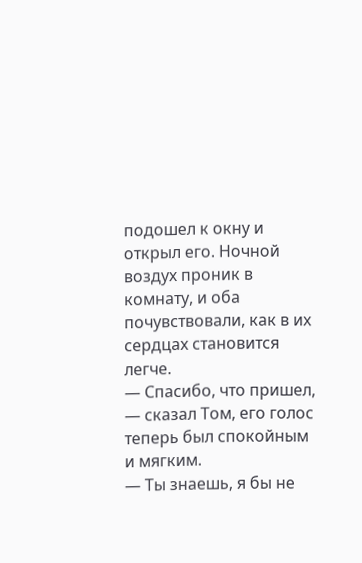подошел к окну и открыл его. Ночной воздух проник в комнату, и оба почувствовали, как в их сердцах становится легче.
— Спасибо, что пришел, — сказал Том, его голос теперь был спокойным и мягким.
— Ты знаешь, я бы не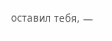оставил тебя, —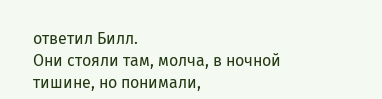ответил Билл.
Они стояли там, молча, в ночной тишине, но понимали,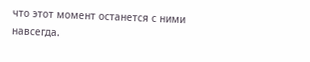что этот момент останется с ними навсегда.